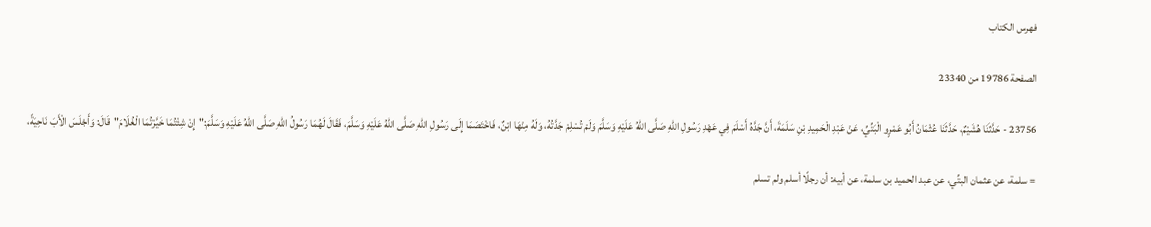فهرس الكتاب

الصفحة 19786 من 23340

23756 - حَدَّثَنَا هُشَيْمٌ، حَدَّثَنَا عُثْمَانُ أَبُو عَمْرٍو الْبَتِّيِّ، عَنْ عَبْدِ الْحَمِيدِ بْنِ سَلَمَةَ، أَنَّ جَدَّهُ أَسْلَمَ فِي عَهْدِ رَسُولِ اللهِ صَلَّى اللهُ عَلَيْهِ وَسَلَّمَ وَلَمْ تُسْلِمْ جَدَّتُهُ، وَلَهُ مِنْهَا ابْنٌ، فَاخْتَصَمَا إِلَى رَسُولِ اللهِ صَلَّى اللهُ عَلَيْهِ وَسَلَّمَ، فَقَالَ لَهُمَا رَسُولُ اللهِ صَلَّى اللهُ عَلَيْهِ وَسَلَّمَ:"إِنْ شِئْتُمَا خَيَّرْتُمَا الْغُلَامَ"قَالَ: وَأَجْلَسَ الْأَبَ نَاحِيَةً،

= سلمة، عن عثمان البتِّي، عن عبد الحميد بن سلمة، عن أبيه: أن رجلًا أسلم ولم تسلم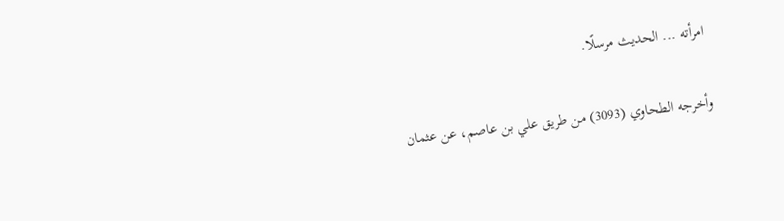امرأته ... الحديث مرسلًا.

وأخرجه الطحاوي (3093) من طريق علي بن عاصم، عن عثمان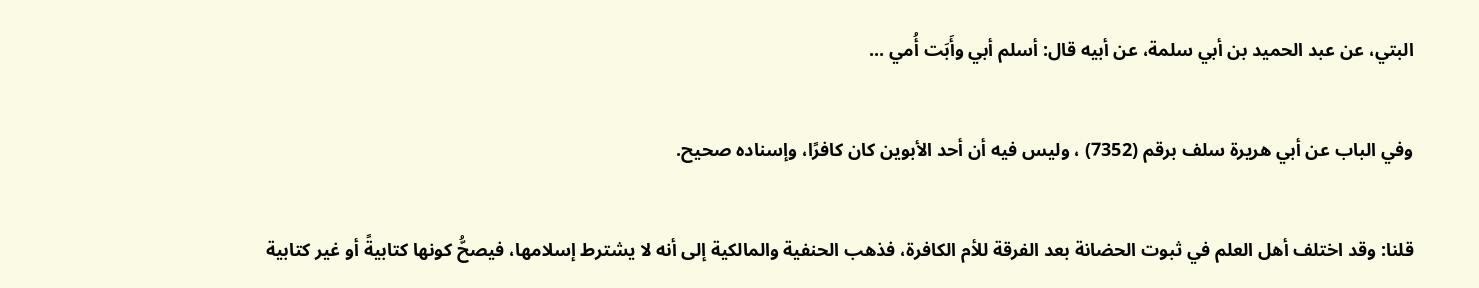البتي، عن عبد الحميد بن أبي سلمة، عن أبيه قال: أسلم أبي وأَبَت أُمي ...

وفي الباب عن أبي هريرة سلف برقم (7352) ، وليس فيه أن أحد الأبوين كان كافرًا، وإسناده صحيح.

قلنا: وقد اختلف أهل العلم في ثبوت الحضانة بعد الفرقة للأم الكافرة، فذهب الحنفية والمالكية إلى أنه لا يشترط إسلامها، فيصحُّ كونها كتابيةً أو غير كتابية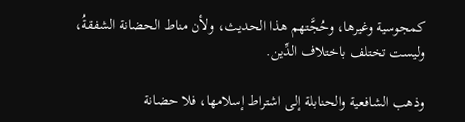كمجوسية وغيرها، وحُجَّتهم هذا الحديث، ولأن مناط الحضانة الشفقةُ، وليست تختلف باختلاف الدِّين.

وذهب الشافعية والحنابلة إلى اشتراط إسلامها، فلا حضانة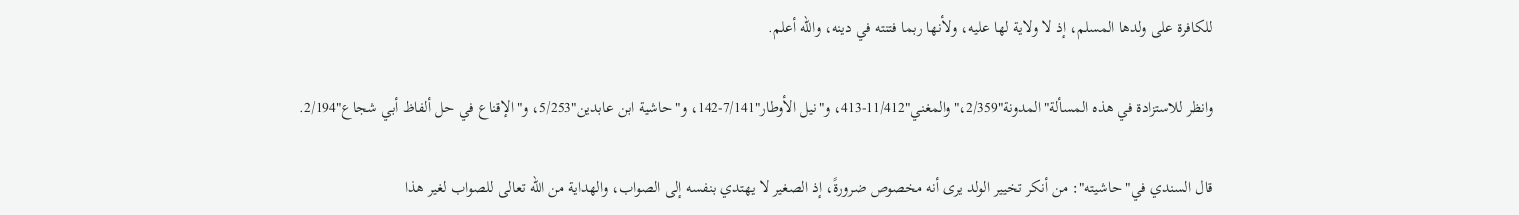للكافرة على ولدها المسلم، إذ لا ولاية لها عليه، ولأنها ربما فتنته في دينه، والله أعلم.

وانظر للاستزادة في هذه المسألة"المدونة"2/359،"والمغني"11/412-413، و"نيل الأوطار"7/141-142، و"حاشية ابن عابدين"5/253، و"الإقناع في حل ألفاظ أبي شجاع"2/194.

قال السندي في"حاشيته": من أنكر تخيير الولد يرى أنه مخصوص ضرورةً، إذ الصغير لا يهتدي بنفسه إلى الصواب، والهداية من الله تعالى للصواب لغير هذا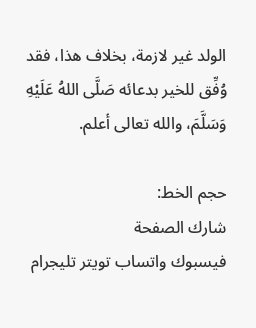الولد غير لازمة، بخلاف هذا، فقد وُفِّق للخير بدعائه صَلَّى اللهُ عَلَيْهِ وَسَلَّمَ، والله تعالى أعلم.

حجم الخط:
شارك الصفحة
فيسبوك واتساب تويتر تليجرام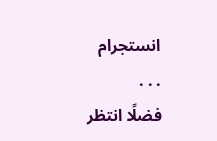انستجرام
. . .
فضلًا انتظر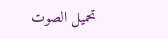تحميل الصوت